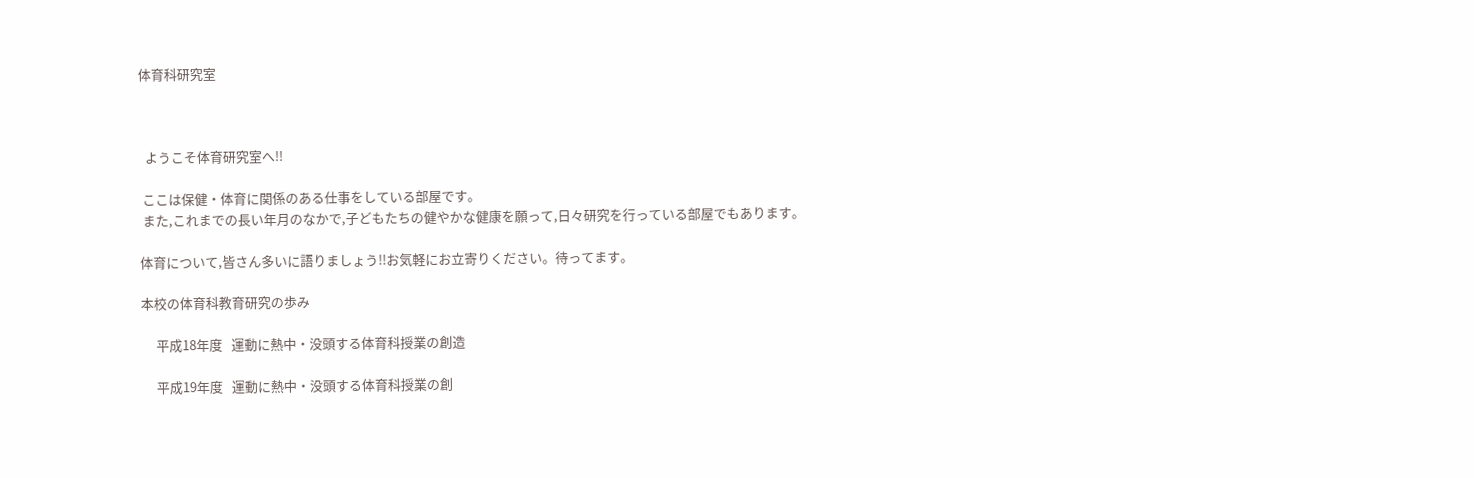体育科研究室



  ようこそ体育研究室へ!!

 ここは保健・体育に関係のある仕事をしている部屋です。
 また,これまでの長い年月のなかで,子どもたちの健やかな健康を願って,日々研究を行っている部屋でもあります。

体育について,皆さん多いに語りましょう!!お気軽にお立寄りください。待ってます。

本校の体育科教育研究の歩み

     平成18年度   運動に熱中・没頭する体育科授業の創造

     平成19年度   運動に熱中・没頭する体育科授業の創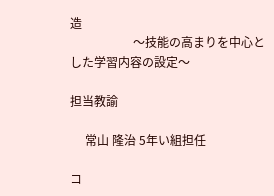造
                     〜技能の高まりを中心とした学習内容の設定〜

担当教諭

     常山 隆治 5年い組担任

コ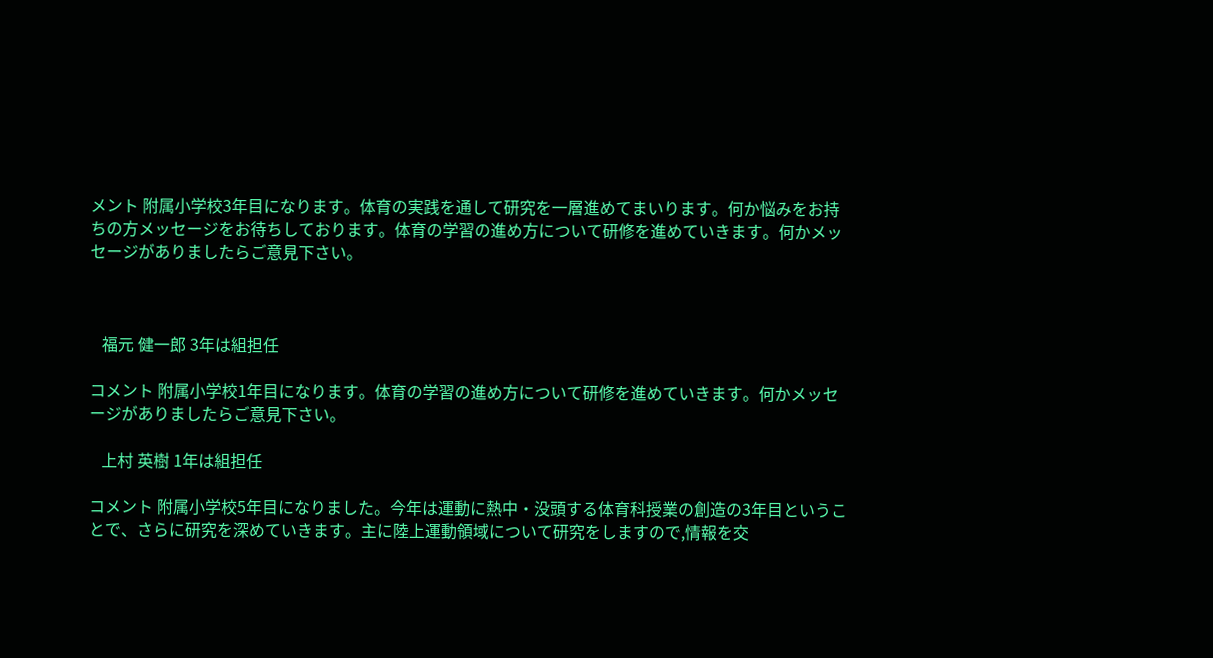メント 附属小学校3年目になります。体育の実践を通して研究を一層進めてまいります。何か悩みをお持ちの方メッセージをお待ちしております。体育の学習の進め方について研修を進めていきます。何かメッセージがありましたらご意見下さい。



   福元 健一郎 3年は組担任

コメント 附属小学校1年目になります。体育の学習の進め方について研修を進めていきます。何かメッセージがありましたらご意見下さい。

   上村 英樹 1年は組担任

コメント 附属小学校5年目になりました。今年は運動に熱中・没頭する体育科授業の創造の3年目ということで、さらに研究を深めていきます。主に陸上運動領域について研究をしますので,情報を交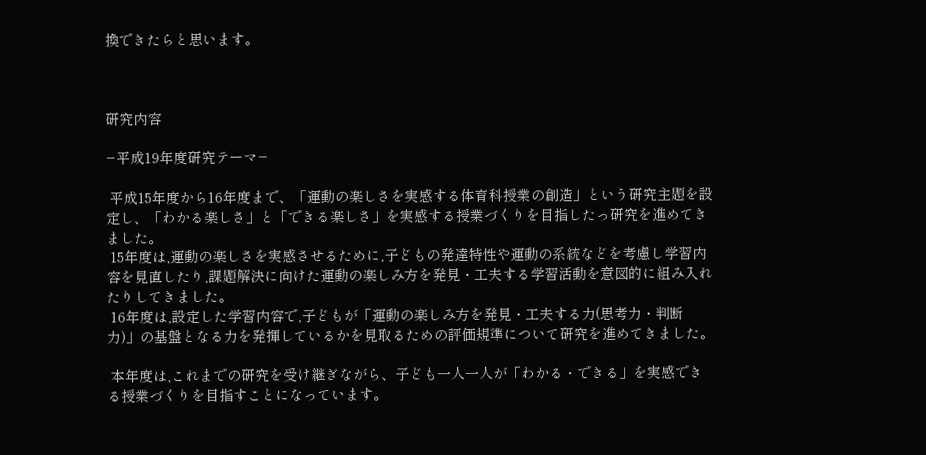換できたらと思います。



研究内容

−平成19年度研究テーマ−

 平成15年度から16年度まで、「運動の楽しさを実感する体育科授業の創造」という研究主題を設定し、「わかる楽しさ」と「できる楽しさ」を実感する授業づくりを目指したっ研究を進めてきました。
 15年度は,運動の楽しさを実感させるために,子どもの発達特性や運動の系統などを考慮し学習内容を見直したり,課題解決に向けた運動の楽しみ方を発見・工夫する学習活動を意図的に組み入れたりしてきました。
 16年度は,設定した学習内容で,子どもが「運動の楽しみ方を発見・工夫する力(思考力・判断力)」の基盤となる力を発揮しているかを見取るための評価規準について研究を進めてきました。

 本年度は,これまでの研究を受け継ぎながら、子ども一人一人が「わかる・できる」を実感できる授業づくりを目指すことになっています。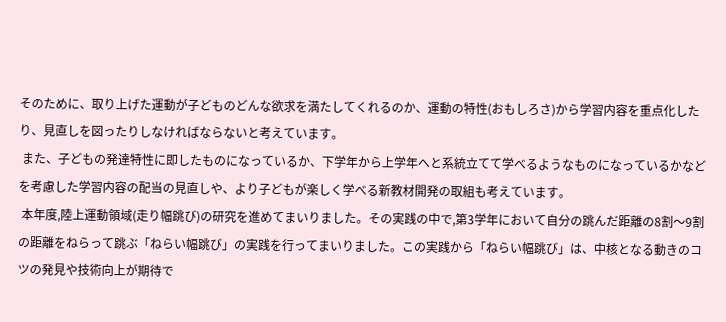そのために、取り上げた運動が子どものどんな欲求を満たしてくれるのか、運動の特性(おもしろさ)から学習内容を重点化したり、見直しを図ったりしなければならないと考えています。
 また、子どもの発達特性に即したものになっているか、下学年から上学年へと系統立てて学べるようなものになっているかなどを考慮した学習内容の配当の見直しや、より子どもが楽しく学べる新教材開発の取組も考えています。
 本年度,陸上運動領域(走り幅跳び)の研究を進めてまいりました。その実践の中で,第3学年において自分の跳んだ距離の8割〜9割の距離をねらって跳ぶ「ねらい幅跳び」の実践を行ってまいりました。この実践から「ねらい幅跳び」は、中核となる動きのコツの発見や技術向上が期待で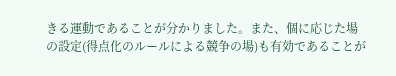きる運動であることが分かりました。また、個に応じた場の設定(得点化のルールによる競争の場)も有効であることが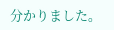分かりました。